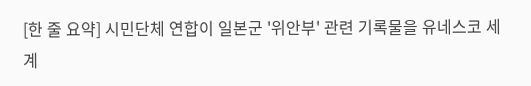[한 줄 요약] 시민단체 연합이 일본군 '위안부' 관련 기록물을 유네스코 세계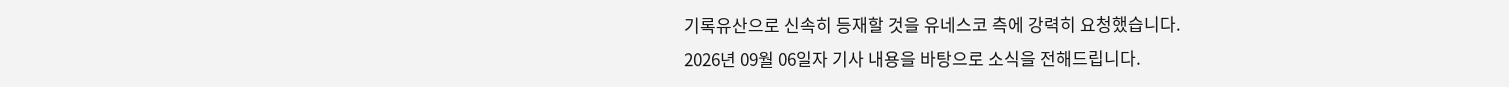기록유산으로 신속히 등재할 것을 유네스코 측에 강력히 요청했습니다.
2026년 09월 06일자 기사 내용을 바탕으로 소식을 전해드립니다.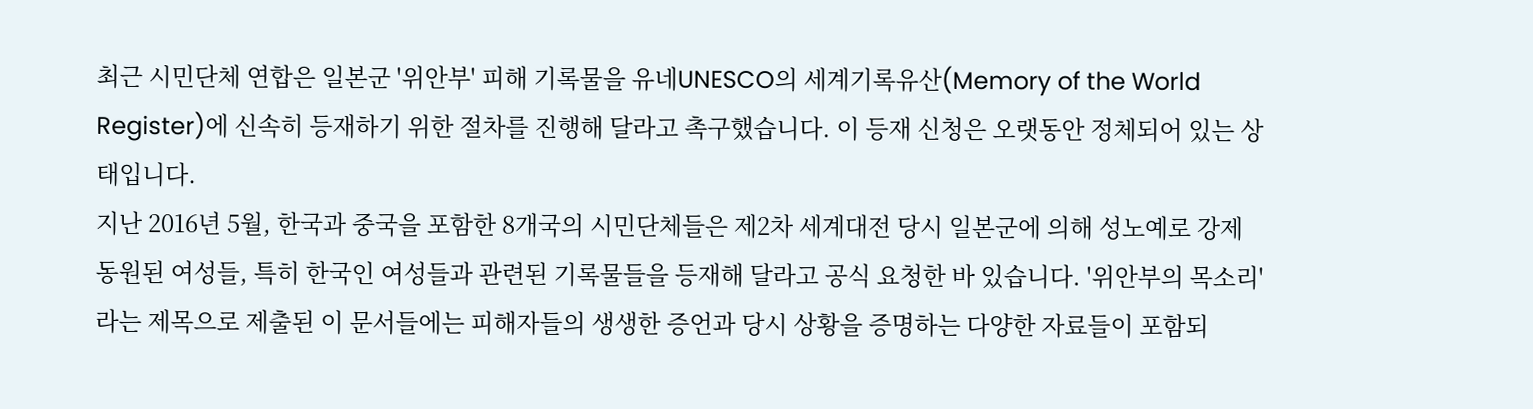최근 시민단체 연합은 일본군 '위안부' 피해 기록물을 유네UNESCO의 세계기록유산(Memory of the World Register)에 신속히 등재하기 위한 절차를 진행해 달라고 촉구했습니다. 이 등재 신청은 오랫동안 정체되어 있는 상태입니다.
지난 2016년 5월, 한국과 중국을 포함한 8개국의 시민단체들은 제2차 세계대전 당시 일본군에 의해 성노예로 강제 동원된 여성들, 특히 한국인 여성들과 관련된 기록물들을 등재해 달라고 공식 요청한 바 있습니다. '위안부의 목소리'라는 제목으로 제출된 이 문서들에는 피해자들의 생생한 증언과 당시 상황을 증명하는 다양한 자료들이 포함되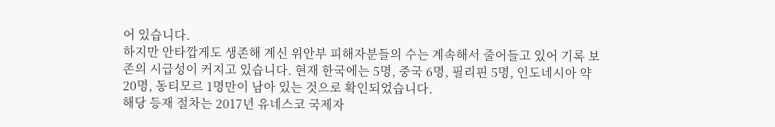어 있습니다.
하지만 안타깝게도 생존해 계신 위안부 피해자분들의 수는 계속해서 줄어들고 있어 기록 보존의 시급성이 커지고 있습니다. 현재 한국에는 5명, 중국 6명, 필리핀 5명, 인도네시아 약 20명, 동티모르 1명만이 남아 있는 것으로 확인되었습니다.
해당 등재 절차는 2017년 유네스코 국제자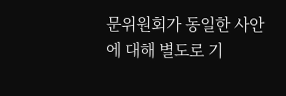문위원회가 동일한 사안에 대해 별도로 기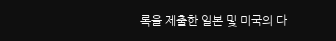록을 제출한 일본 및 미국의 다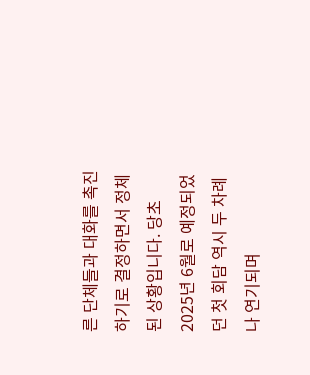른 단체들과 대화를 촉진하기로 결정하면서 정체된 상황입니다. 당초 2025년 6월로 예정되었던 첫 회담 역시 두 차례나 연기되며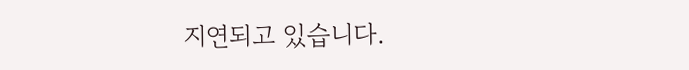지연되고 있습니다.